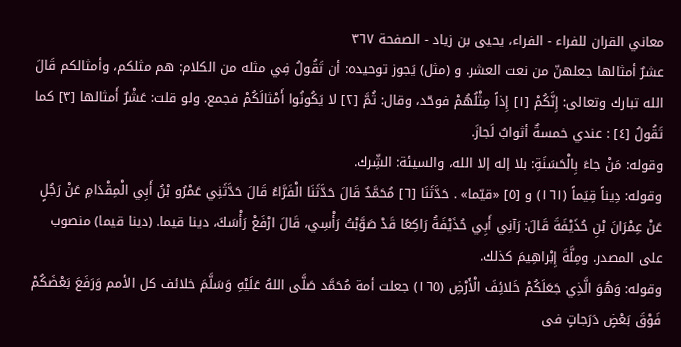معاني القران للفراء - الفراء، يحيى بن زياد - الصفحة ٣٦٧
عشرٌ أمثالها جعلهنّ من نعت العشر. و (مثل) يَجوز توحيده: أن تَقُولُ فِي مثله من الكلام: هم مثلكم، وأمثالكم قَالَ الله تبارك وتعالى: إِنَّكُمْ [١] إِذاً مِثْلُهُمْ فوحّد، وقال: ثُمَّ [٢] لا يَكُونُوا أَمْثالَكُمْ فجمع. ولو قلت: عَشْرٌ أَمثالها [٣] كما تَقُولُ [٤] : عندي خمسةٌ أثوابٌ لَجازَ.
وقوله: مَنْ جاءَ بِالْحَسَنَةِ: بلا إله إلا الله، والسيئة: الشِّرك.
وقوله: دِيناً قِيَماً (١٦١) و [٥] «قيّما» . حَدَّثَنَا [٦] مُحَمَّدٌ قَالَ حَدَّثَنَا الْفَرَّاءُ قَالَ حَدَّثَنِي عَمْرُو بْنُ أَبِي الْمِقْدَامِ عَنْ رَجُلٍ عَنْ عِمْرَانَ بْنِ حُذَيْفَةَ قَالَ: رَآنِي أَبِي حُذَيْفَةُ رَاكِعًا قَدْ صَوَّبْتُ رَأْسِي، قَالَ ارْفَعْ رَأْسَكَ، دينا قيما. (دينا قيما) منصوب على المصدر. ومِلَّةَ إِبْراهِيمَ كذلك.
وقوله: وَهُوَ الَّذِي جَعَلَكُمْ خَلائِفَ الْأَرْضِ (١٦٥) جعلت أمة مُحَمَّد صَلَّى اللهُ عَلَيْهِ وَسَلَّمَ خلائف كل الأمم وَرَفَعَ بَعْضَكُمْ فَوْقَ بَعْضٍ دَرَجاتٍ فى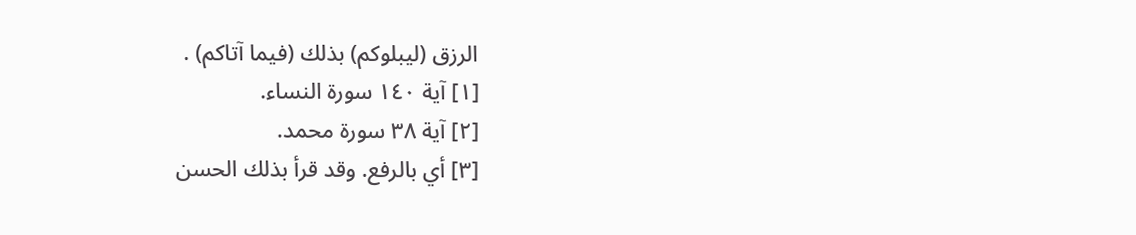الرزق (ليبلوكم) بذلك (فيما آتاكم) .
[١] آية ١٤٠ سورة النساء.
[٢] آية ٣٨ سورة محمد.
[٣] أي بالرفع. وقد قرأ بذلك الحسن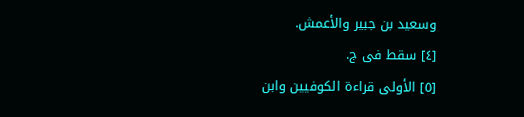وسعيد بن جبير والأعمش.
[٤] سقط فى ج.
[٥] الأولى قراءة الكوفيين وابن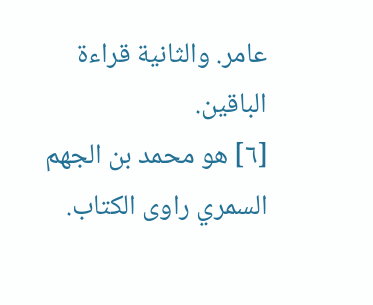عامر. والثانية قراءة الباقين.
[٦] هو محمد بن الجهم السمري راوى الكتاب.